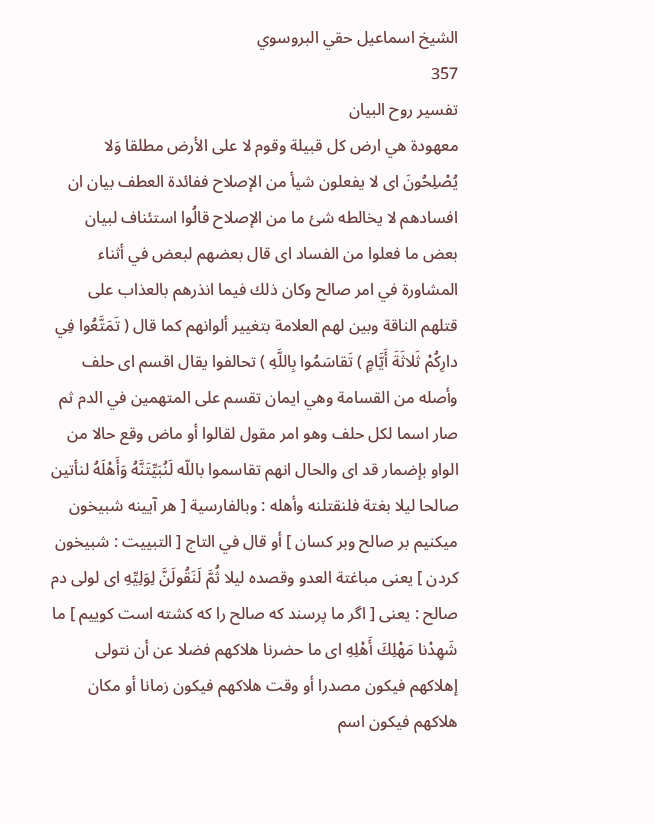الشيخ اسماعيل حقي البروسوي
357
تفسير روح البيان
معهودة هي ارض كل قبيلة وقوم لا على الأرض مطلقا وَلا يُصْلِحُونَ اى لا يفعلون شيأ من الإصلاح ففائدة العطف بيان ان افسادهم لا يخالطه شئ ما من الإصلاح قالُوا استئناف لبيان بعض ما فعلوا من الفساد اى قال بعضهم لبعض في أثناء المشاورة في امر صالح وكان ذلك فيما انذرهم بالعذاب على قتلهم الناقة وبين لهم العلامة بتغيير ألوانهم كما قال ( تَمَتَّعُوا فِي دارِكُمْ ثَلاثَةَ أَيَّامٍ ) تَقاسَمُوا بِاللَّهِ ) تحالفوا يقال اقسم اى حلف وأصله من القسامة وهي ايمان تقسم على المتهمين في الدم ثم صار اسما لكل حلف وهو امر مقول لقالوا أو ماض وقع حالا من الواو بإضمار قد اى والحال انهم تقاسموا باللّه لَنُبَيِّتَنَّهُ وَأَهْلَهُ لنأتين صالحا ليلا بغتة فلنقتلنه وأهله : وبالفارسية [ هر آيينه شبيخون ميكنيم بر صالح وبر كسان ] أو قال في التاج [ التبييت : شبيخون كردن ] يعنى مباغتة العدو وقصده ليلا ثُمَّ لَنَقُولَنَّ لِوَلِيِّهِ اى لولى دم صالح : يعنى [ اگر ما پرسند كه صالح را كه كشته است كوييم ] ما شَهِدْنا مَهْلِكَ أَهْلِهِ اى ما حضرنا هلاكهم فضلا عن أن نتولى إهلاكهم فيكون مصدرا أو وقت هلاكهم فيكون زمانا أو مكان هلاكهم فيكون اسم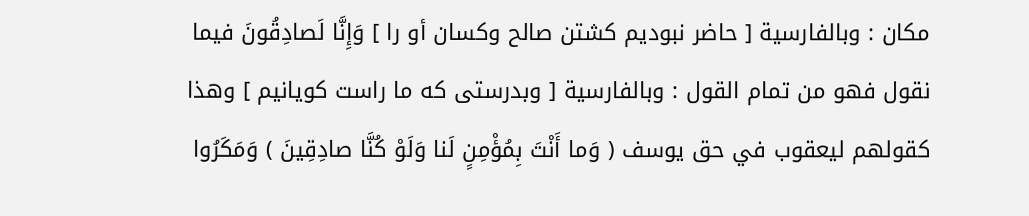مكان : وبالفارسية [ حاضر نبوديم كشتن صالح وكسان أو را ] وَإِنَّا لَصادِقُونَ فيما نقول فهو من تمام القول : وبالفارسية [ وبدرستى كه ما راست كويانيم ] وهذا كقولهم ليعقوب في حق يوسف ( وَما أَنْتَ بِمُؤْمِنٍ لَنا وَلَوْ كُنَّا صادِقِينَ ) وَمَكَرُوا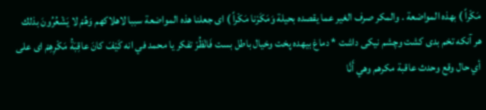مَكْراً ) بهذه المواضعة . والمكر صرف الغير عما يقصده بحيلة وَمَكَرْنا مَكْراً ) اى جعلنا هذه المواضعة سببا لاهلاكهم وَهُمْ لا يَشْعُرُونَ بذلك هر آنكه تخم بدى كشت وچشم نيكى داشت * دماغ بيهده پخت وخيال باطل بست فَانْظُرْ تفكر يا محمد في انه كَيْفَ كانَ عاقِبَةُ مَكْرِهِمْ اى على أي حال وقع وحدث عاقبة مكرهم وهي أَنَّا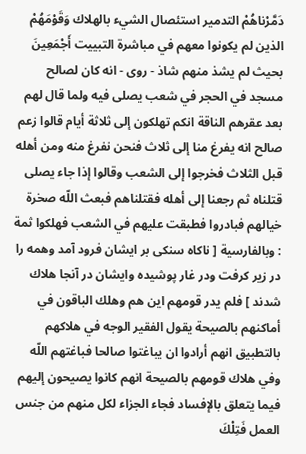دَمَّرْناهُمْ التدمير استئصال الشيء بالهلاك وَقَوْمَهُمْ الذين لم يكونوا معهم في مباشرة التبييت أَجْمَعِينَ بحيث لم يشذ منهم شاذ - روى - انه كان لصالح مسجد في الحجر في شعب يصلى فيه ولما قال لهم بعد عقرهم الناقة انكم تهلكون إلى ثلاثة أيام قالوا زعم صالح انه يفرغ منا إلى ثلاث فنحن نفرغ منه ومن أهله قبل الثلاث فخرجوا إلى الشعب وقالوا إذا جاء يصلى قتلناه ثم رجعنا إلى أهله فقتلناهم فبعث اللّه صخرة خيالهم فبادروا فطبقت عليهم في الشعب فهلكوا ثمة : وبالفارسية [ ناكاه سنكى بر ايشان فرود آمد وهمه را در زير كرفت ودر غار پوشيده وايشان در آنجا هلاك شدند ] فلم يدر قومهم اين هم وهلك الباقون في أماكنهم بالصيحة يقول الفقير الوجه في هلاكهم بالتطبيق انهم أرادوا ان يباغتوا صالحا فباغتهم اللّه وفي هلاك قومهم بالصيحة انهم كانوا يصيحون إليهم فيما يتعلق بالإفساد فجاء الجزاء لكل منهم من جنس العمل فَتِلْكَ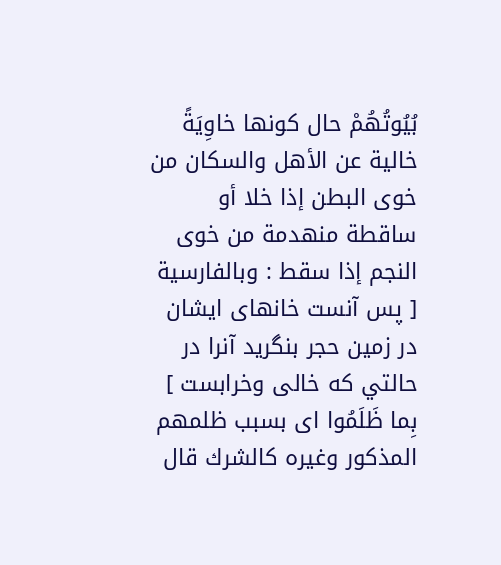بُيُوتُهُمْ حال كونها خاوِيَةً خالية عن الأهل والسكان من خوى البطن إذا خلا أو ساقطة منهدمة من خوى النجم إذا سقط : وبالفارسية [ پس آنست خانهاى ايشان در زمين حجر بنگريد آنرا در حالتي كه خالى وخرابست ] بِما ظَلَمُوا اى بسبب ظلمهم المذكور وغيره كالشرك قال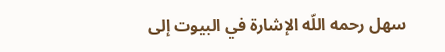سهل رحمه اللّه الإشارة في البيوت إلى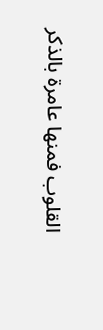القلوب فمنها عامرة بالذكر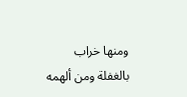ومنها خراب بالغفلة ومن ألهمه